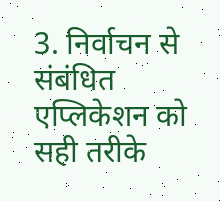3. निर्वाचन से संबंधित एप्लिकेशन को सही तरीके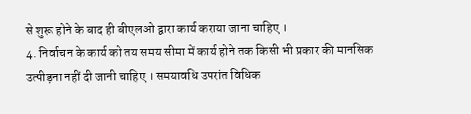से शुरू होने के बाद ही बीएलओ द्वारा कार्य कराया जाना चाहिए ।
4. निर्वाचन के कार्य को तय समय सीमा में कार्य होने तक किसी भी प्रकार की मानसिक उत्पीड़ना नहीं दी जानी चाहिए । समयावधि उपरांत विधिक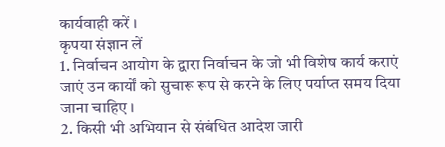कार्यवाही करें ।
कृपया संज्ञान लें
1. निर्वाचन आयोग के द्वारा निर्वाचन के जो भी विशेष कार्य कराएं जाएं उन कार्यों को सुचारू रूप से करने के लिए पर्याप्त समय दिया जाना चाहिए ।
2. किसी भी अभियान से संबंधित आदेश जारी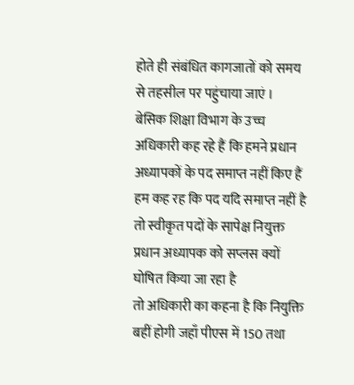होते ही संबंधित कागजातों को समय से तहसील पर पहुंचाया जाएं ।
बेसिक शिक्षा विभाग के उच्च अधिकारी कह रहे हैं कि हमने प्रधान अध्यापकों के पद समाप्त नहीं किए हैं
हम कह रह कि पद यदि समाप्त नहीं है तो स्वीकृत पदों के सापेक्ष नियुक्त प्रधान अध्यापक को सप्लस क्यों घोषित किया जा रहा है
तो अधिकारी का कहना है कि नियुक्ति बहीं होगी जहाँ पीएस में 150 तथा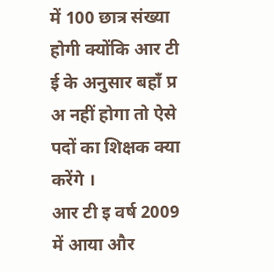में 100 छात्र संख्या होगी क्योंकि आर टी ई के अनुसार बहाँ प्र अ नहीं होगा तो ऐसे पदों का शिक्षक क्या करेंगे ।
आर टी इ वर्ष 2009 में आया और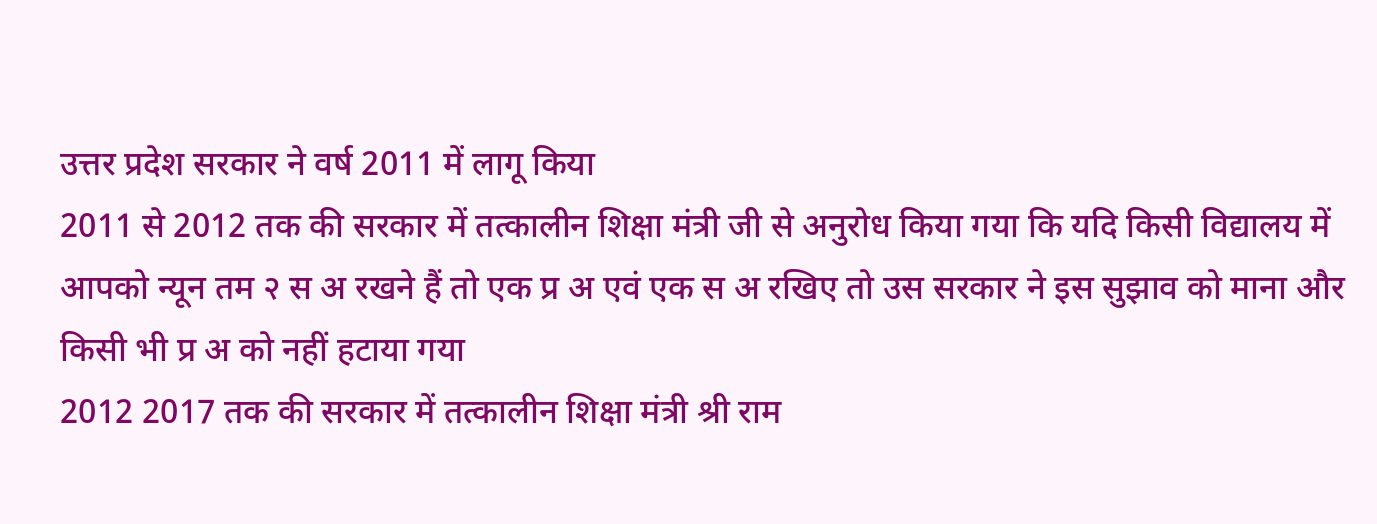उत्तर प्रदेश सरकार ने वर्ष 2011 में लागू किया
2011 से 2012 तक की सरकार में तत्कालीन शिक्षा मंत्री जी से अनुरोध किया गया कि यदि किसी विद्यालय में आपको न्यून तम २ स अ रखने हैं तो एक प्र अ एवं एक स अ रखिए तो उस सरकार ने इस सुझाव को माना और किसी भी प्र अ को नहीं हटाया गया
2012 2017 तक की सरकार में तत्कालीन शिक्षा मंत्री श्री राम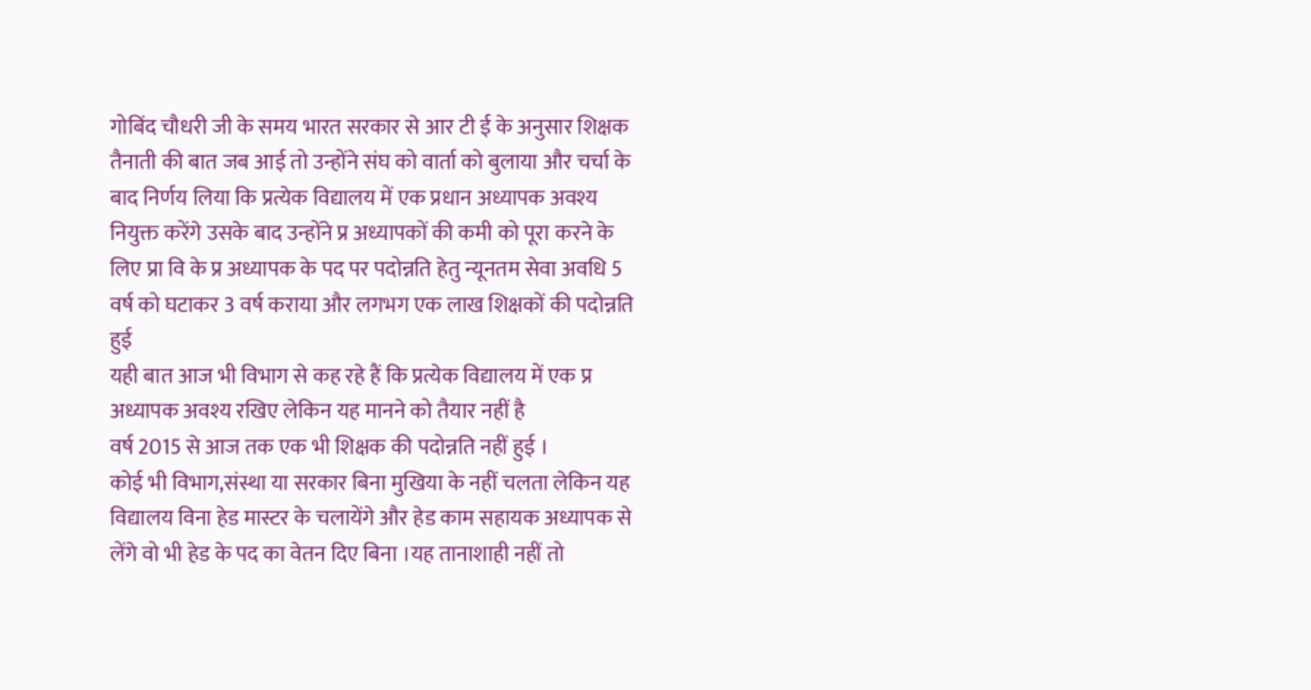गोबिंद चौधरी जी के समय भारत सरकार से आर टी ई के अनुसार शिक्षक तैनाती की बात जब आई तो उन्होंने संघ को वार्ता को बुलाया और चर्चा के बाद निर्णय लिया कि प्रत्येक विद्यालय में एक प्रधान अध्यापक अवश्य नियुक्त करेंगे उसके बाद उन्होंने प्र अध्यापकों की कमी को पूरा करने के लिए प्रा वि के प्र अध्यापक के पद पर पदोन्नति हेतु न्यूनतम सेवा अवधि 5 वर्ष को घटाकर 3 वर्ष कराया और लगभग एक लाख शिक्षकों की पदोन्नति हुई
यही बात आज भी विभाग से कह रहे हैं कि प्रत्येक विद्यालय में एक प्र अध्यापक अवश्य रखिए लेकिन यह मानने को तैयार नहीं है
वर्ष 2015 से आज तक एक भी शिक्षक की पदोन्नति नहीं हुई ।
कोई भी विभाग,संस्था या सरकार बिना मुखिया के नहीं चलता लेकिन यह विद्यालय विना हेड मास्टर के चलायेंगे और हेड काम सहायक अध्यापक से लेंगे वो भी हेड के पद का वेतन दिए बिना ।यह तानाशाही नहीं तो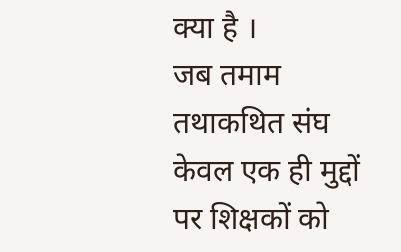क्या है ।
जब तमाम तथाकथित संघ केवल एक ही मुद्दों पर शिक्षकों को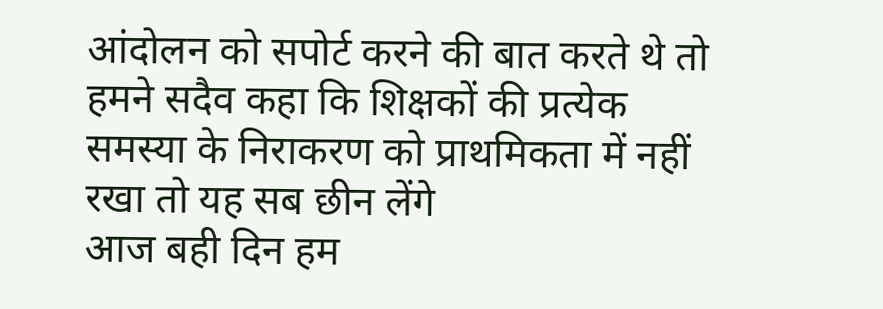आंदोलन को सपोर्ट करने की बात करते थे तो हमने सदैव कहा कि शिक्षकों की प्रत्येक समस्या के निराकरण को प्राथमिकता में नहीं रखा तो यह सब छीन लेंगे
आज बही दिन हम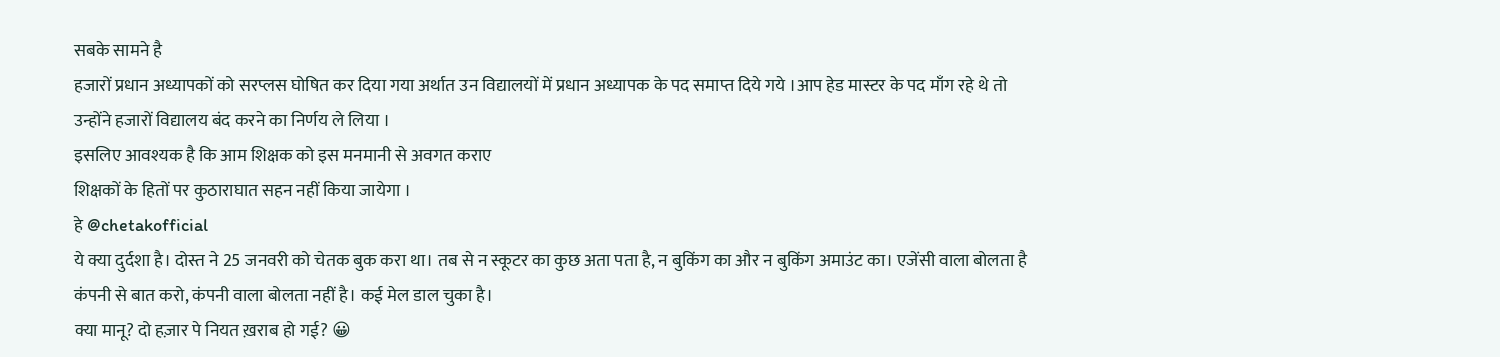सबके सामने है
हजारों प्रधान अध्यापकों को सरप्लस घोषित कर दिया गया अर्थात उन विद्यालयों में प्रधान अध्यापक के पद समाप्त दिये गये ।आप हेड मास्टर के पद माँग रहे थे तो उन्होंने हजारों विद्यालय बंद करने का निर्णय ले लिया ।
इसलिए आवश्यक है कि आम शिक्षक को इस मनमानी से अवगत कराए
शिक्षकों के हितों पर कुठाराघात सहन नहीं किया जायेगा ।
हे @chetakofficial
ये क्या दुर्दशा है। दोस्त ने 25 जनवरी को चेतक बुक करा था। तब से न स्कूटर का कुछ अता पता है, न बुकिंग का और न बुकिंग अमाउंट का। एजेंसी वाला बोलता है कंपनी से बात करो, कंपनी वाला बोलता नहीं है। कई मेल डाल चुका है।
क्या मानू? दो हज़ार पे नियत ख़राब हो गई? 😀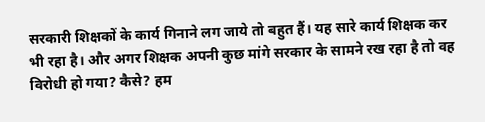सरकारी शिक्षकों के कार्य गिनाने लग जाये तो बहुत हैं। यह सारे कार्य शिक्षक कर भी रहा है। और अगर शिक्षक अपनी कुछ मांगे सरकार के सामने रख रहा है तो वह विरोधी हो गया? कैसे? हम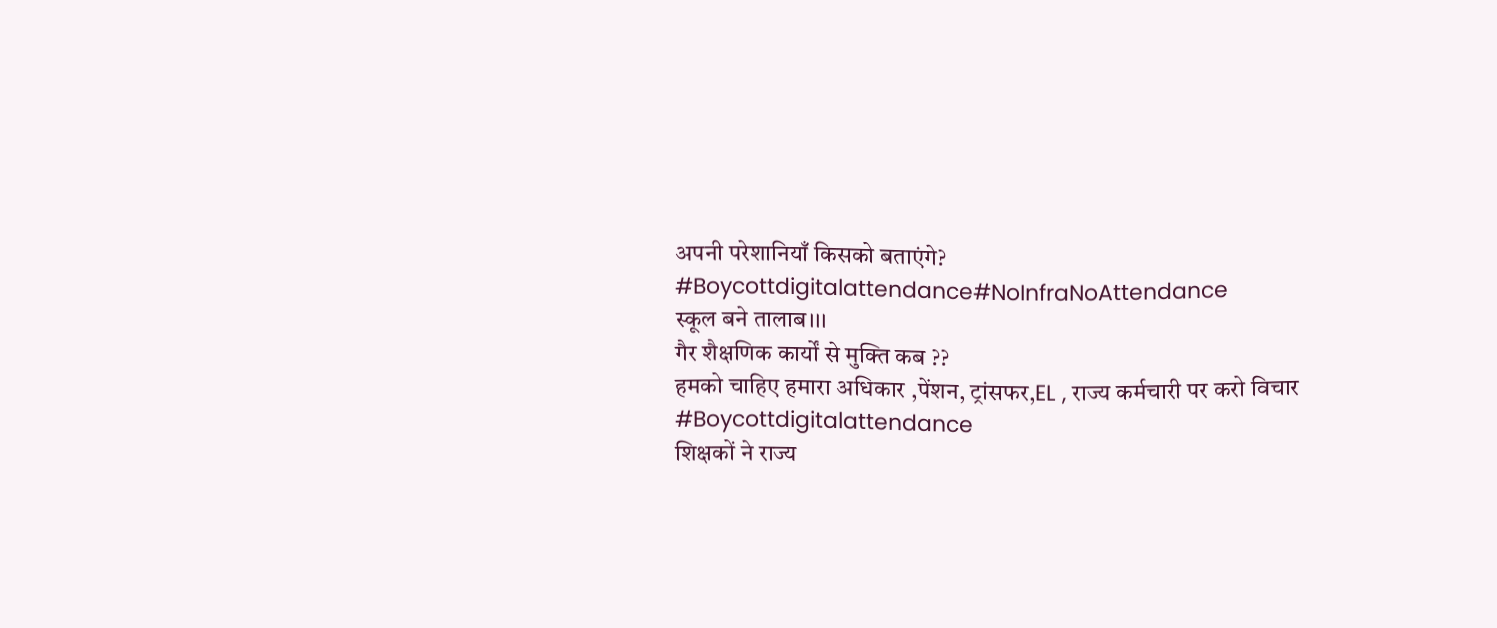अपनी परेशानियाँ किसको बताएंगे?
#Boycottdigitalattendance#NoInfraNoAttendance
स्कूल बने तालाब।।।
गैर शैक्षणिक कार्यों से मुक्ति कब ??
हमको चाहिए हमारा अधिकार ,पेंशन, ट्रांसफर,EL , राज्य कर्मचारी पर करो विचार
#Boycottdigitalattendance
शिक्षकों ने राज्य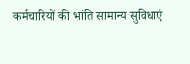कर्मचारियों की भांति सामान्य सुविधाएं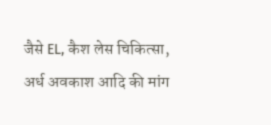जैसे EL, कैश लेस चिकित्सा, अर्ध अवकाश आदि की मांग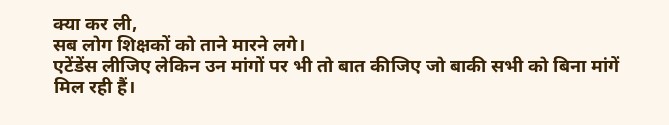क्या कर ली,
सब लोग शिक्षकों को ताने मारने लगे।
एटेंडेंस लीजिए लेकिन उन मांगों पर भी तो बात कीजिए जो बाकी सभी को बिना मांगें मिल रही हैं।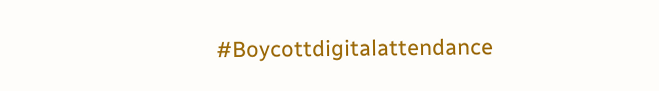#Boycottdigitalattendance